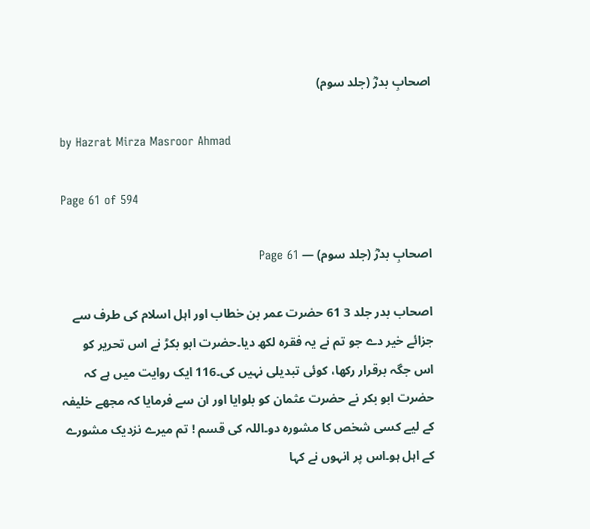اصحابِ بدرؓ (جلد سوم)

by Hazrat Mirza Masroor Ahmad

Page 61 of 594

اصحابِ بدرؓ (جلد سوم) — Page 61

اصحاب بدر جلد 3 61 حضرت عمر بن خطاب اور اہل اسلام کی طرف سے جزائے خیر دے جو تم نے یہ فقرہ لکھ دیا۔حضرت ابو بکڑ نے اس تحریر کو اس جگہ برقرار رکھا، کوئی تبدیلی نہیں کی۔116 ایک روایت میں ہے کہ حضرت ابو بکر نے حضرت عثمان کو بلوایا اور ان سے فرمایا کہ مجھے خلیفہ کے لیے کسی شخص کا مشورہ دو۔اللہ کی قسم ! تم میرے نزدیک مشورے کے اہل ہو۔اس پر انہوں نے کہا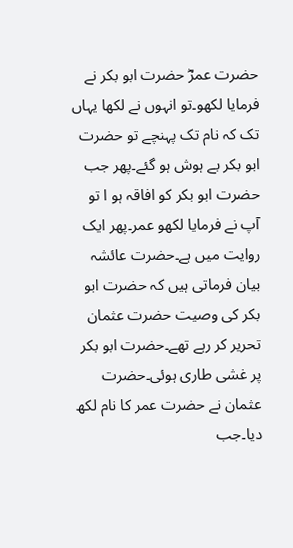حضرت عمرؓ حضرت ابو بکر نے فرمایا لکھو۔تو انہوں نے لکھا یہاں تک کہ نام تک پہنچے تو حضرت ابو بکر بے ہوش ہو گئے۔پھر جب حضرت ابو بکر کو افاقہ ہو ا تو آپ نے فرمایا لکھو عمر۔پھر ایک روایت میں ہے۔حضرت عائشہ بیان فرماتی ہیں کہ حضرت ابو بکر کی وصیت حضرت عثمان تحریر کر رہے تھے۔حضرت ابو بکر پر غشی طاری ہوئی۔حضرت عثمان نے حضرت عمر کا نام لکھ دیا۔جب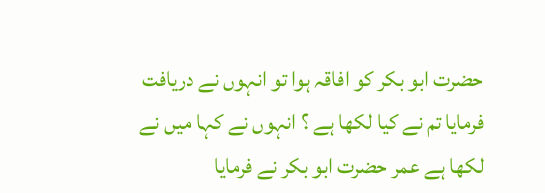حضرت ابو بکر کو افاقہ ہوا تو انہوں نے دریافت فرمایا تم نے کیا لکھا ہے ؟ انہوں نے کہا میں نے لکھا ہے عمر حضرت ابو بکر نے فرمایا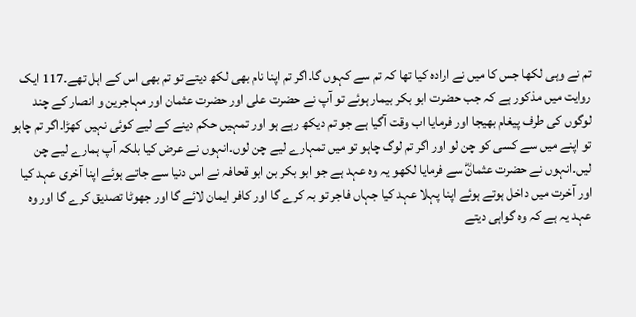تم نے وہی لکھا جس کا میں نے ارادہ کیا تھا کہ تم سے کہوں گا۔اگر تم اپنا نام بھی لکھ دیتے تو تم بھی اس کے اہل تھے۔117 ایک روایت میں مذکور ہے کہ جب حضرت ابو بکر بیمار ہوئے تو آپ نے حضرت علی اور حضرت عثمان اور مہاجرین و انصار کے چند لوگوں کی طرف پیغام بھیجا اور فرمایا اب وقت آگیا ہے جو تم دیکھ رہے ہو اور تمہیں حکم دینے کے لیے کوئی نہیں کھڑا۔اگر تم چاہو تو اپنے میں سے کسی کو چن لو اور اگر تم لوگ چاہو تو میں تمہارے لیے چن لوں۔انہوں نے عرض کیا بلکہ آپ ہمارے لیے چن لیں۔انہوں نے حضرت عثمانؓ سے فرمایا لکھو یہ وہ عہد ہے جو ابو بکر بن ابو قحافہ نے اس دنیا سے جاتے ہوئے اپنا آخری عہد کیا اور آخرت میں داخل ہوتے ہوئے اپنا پہلا عہد کیا جہاں فاجر تو بہ کرے گا اور کافر ایمان لائے گا اور جھوٹا تصدیق کرے گا اور وہ عہد یہ ہے کہ وہ گواہی دیتے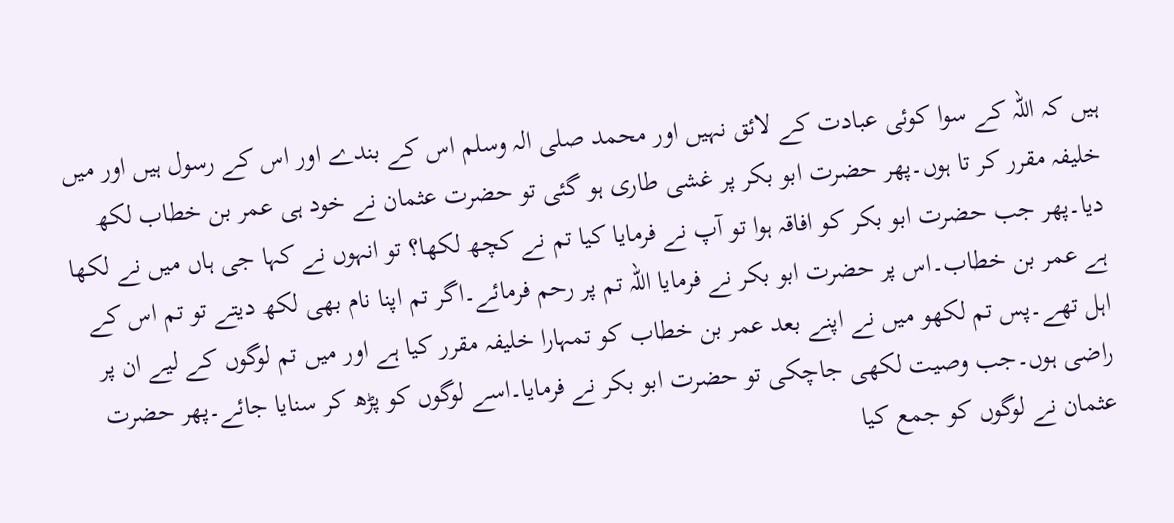ہیں کہ اللہ کے سوا کوئی عبادت کے لائق نہیں اور محمد صلی الہ وسلم اس کے بندے اور اس کے رسول ہیں اور میں خلیفہ مقرر کر تا ہوں۔پھر حضرت ابو بکر پر غشی طاری ہو گئی تو حضرت عثمان نے خود ہی عمر بن خطاب لکھ دیا۔پھر جب حضرت ابو بکر کو افاقہ ہوا تو آپ نے فرمایا کیا تم نے کچھ لکھا؟ تو انہوں نے کہا جی ہاں میں نے لکھا ہے عمر بن خطاب۔اس پر حضرت ابو بکر نے فرمایا اللہ تم پر رحم فرمائے۔اگر تم اپنا نام بھی لکھ دیتے تو تم اس کے اہل تھے۔پس تم لکھو میں نے اپنے بعد عمر بن خطاب کو تمہارا خلیفہ مقرر کیا ہے اور میں تم لوگوں کے لیے ان پر راضی ہوں۔جب وصیت لکھی جاچکی تو حضرت ابو بکر نے فرمایا۔اسے لوگوں کو پڑھ کر سنایا جائے۔پھر حضرت عثمان نے لوگوں کو جمع کیا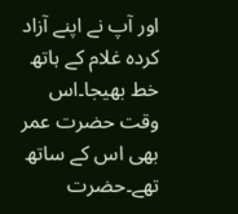اور آپ نے اپنے آزاد کردہ غلام کے ہاتھ خط بھیجا۔اس وقت حضرت عمر بھی اس کے ساتھ تھے۔حضرت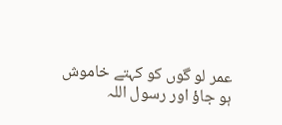عمر لو گوں کو کہتے خاموش ہو جاؤ اور رسول اللہ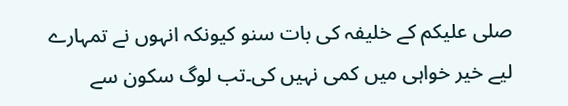صلی علیکم کے خلیفہ کی بات سنو کیونکہ انہوں نے تمہارے لیے خیر خواہی میں کمی نہیں کی۔تب لوگ سکون سے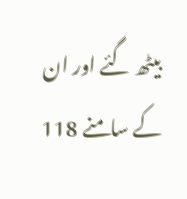بیٹھ گئے اور ان کے سامنے 118